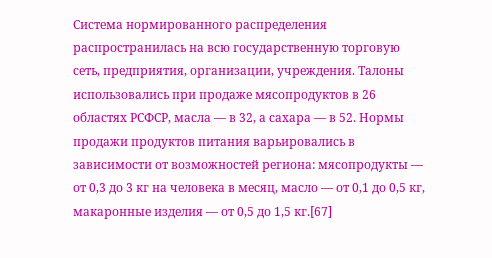Система нормированного распределения распространилась на всю государственную торговую сеть, предприятия, организации, учреждения. Талоны использовались при продаже мясопродуктов в 26 областях РСФСР, масла — в 32, а сахара — в 52. Нормы продажи продуктов питания варьировались в зависимости от возможностей региона: мясопродукты — от 0,3 до 3 кг на человека в месяц, масло — от 0,1 до 0,5 кг, макаронные изделия — от 0,5 до 1,5 кг.[67]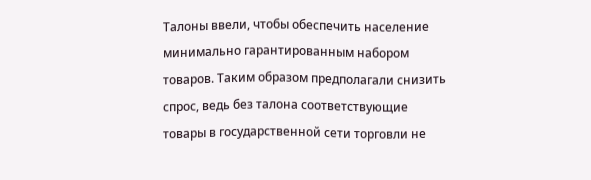Талоны ввели, чтобы обеспечить население минимально гарантированным набором товаров. Таким образом предполагали снизить спрос, ведь без талона соответствующие товары в государственной сети торговли не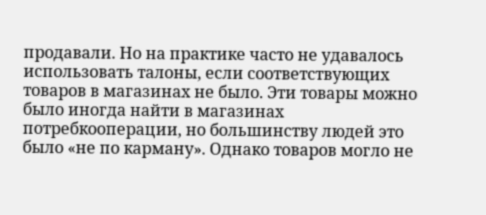продавали. Но на практике часто не удавалось использовать талоны, если соответствующих товаров в магазинах не было. Эти товары можно было иногда найти в магазинах потребкооперации, но большинству людей это было «не по карману». Однако товаров могло не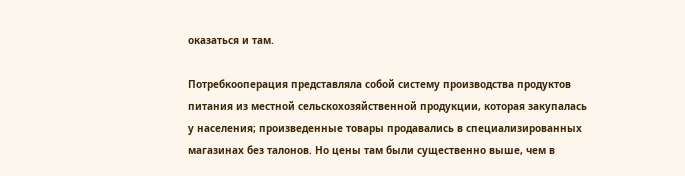оказаться и там.

Потребкооперация представляла собой систему производства продуктов питания из местной сельскохозяйственной продукции, которая закупалась у населения; произведенные товары продавались в специализированных магазинах без талонов. Но цены там были существенно выше, чем в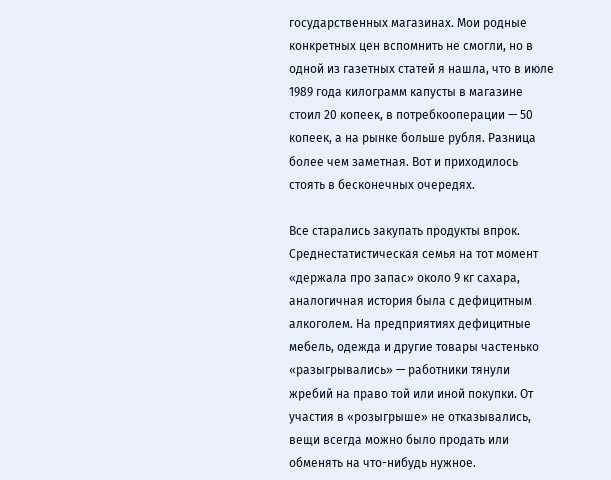государственных магазинах. Мои родные конкретных цен вспомнить не смогли, но в одной из газетных статей я нашла, что в июле 1989 года килограмм капусты в магазине стоил 20 копеек, в потребкооперации — 50 копеек, а на рынке больше рубля. Разница более чем заметная. Вот и приходилось стоять в бесконечных очередях.

Все старались закупать продукты впрок. Среднестатистическая семья на тот момент «держала про запас» около 9 кг сахара, аналогичная история была с дефицитным алкоголем. На предприятиях дефицитные мебель, одежда и другие товары частенько «разыгрывались» — работники тянули жребий на право той или иной покупки. От участия в «розыгрыше» не отказывались, вещи всегда можно было продать или обменять на что-нибудь нужное.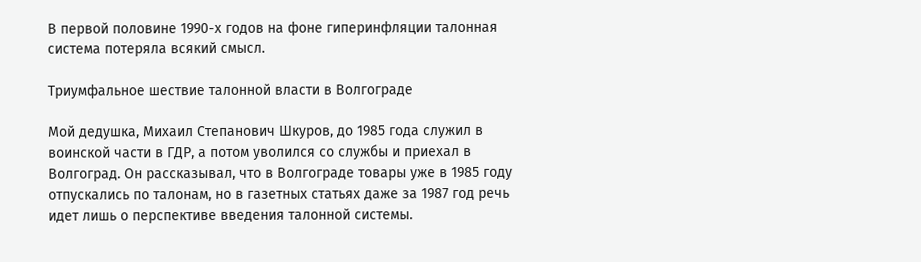В первой половине 1990-х годов на фоне гиперинфляции талонная система потеряла всякий смысл.

Триумфальное шествие талонной власти в Волгограде

Мой дедушка, Михаил Степанович Шкуров, до 1985 года служил в воинской части в ГДР, а потом уволился со службы и приехал в Волгоград. Он рассказывал, что в Волгограде товары уже в 1985 году отпускались по талонам, но в газетных статьях даже за 1987 год речь идет лишь о перспективе введения талонной системы.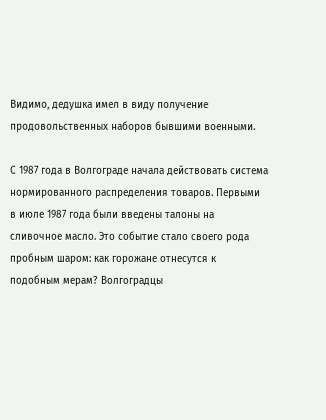Видимо, дедушка имел в виду получение продовольственных наборов бывшими военными.

С 1987 года в Волгограде начала действовать система нормированного распределения товаров. Первыми в июле 1987 года были введены талоны на сливочное масло. Это событие стало своего рода пробным шаром: как горожане отнесутся к подобным мерам? Волгоградцы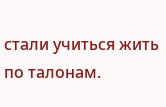стали учиться жить по талонам.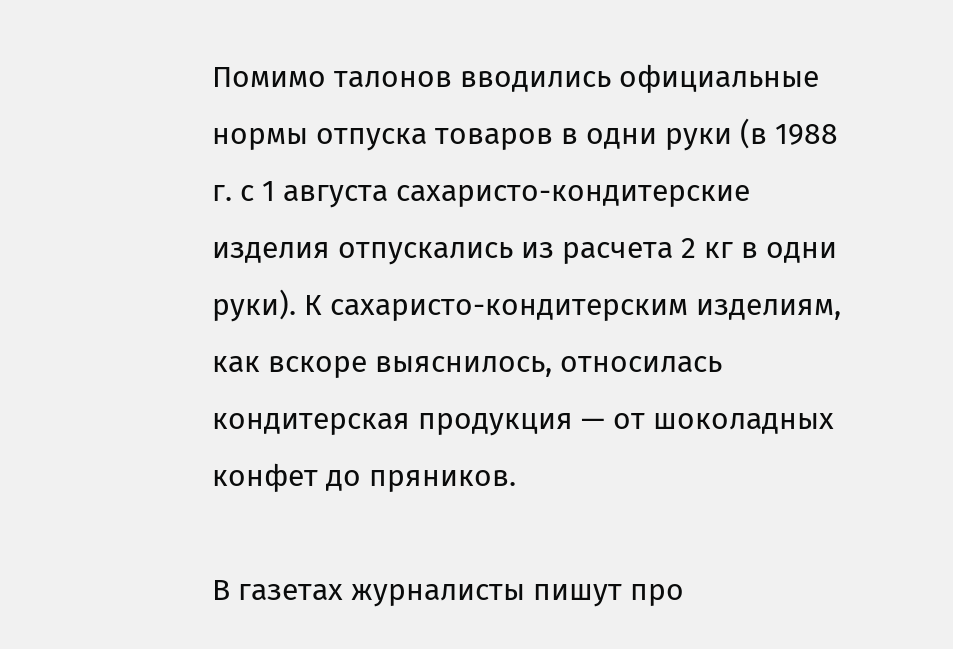Помимо талонов вводились официальные нормы отпуска товаров в одни руки (в 1988 г. с 1 августа сахаристо-кондитерские изделия отпускались из расчета 2 кг в одни руки). К сахаристо-кондитерским изделиям, как вскоре выяснилось, относилась кондитерская продукция — от шоколадных конфет до пряников.

В газетах журналисты пишут про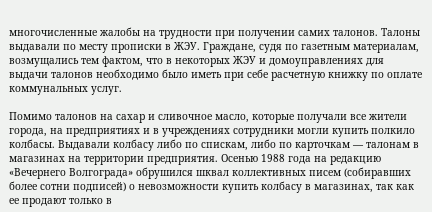многочисленные жалобы на трудности при получении самих талонов. Талоны выдавали по месту прописки в ЖЭУ. Граждане, судя по газетным материалам, возмущались тем фактом, что в некоторых ЖЭУ и домоуправлениях для выдачи талонов необходимо было иметь при себе расчетную книжку по оплате коммунальных услуг.

Помимо талонов на сахар и сливочное масло, которые получали все жители города, на предприятиях и в учреждениях сотрудники могли купить полкило колбасы. Выдавали колбасу либо по спискам, либо по карточкам — талонам в магазинах на территории предприятия. Осенью 1988 года на редакцию «Вечернего Волгограда» обрушился шквал коллективных писем (собиравших более сотни подписей) о невозможности купить колбасу в магазинах, так как ее продают только в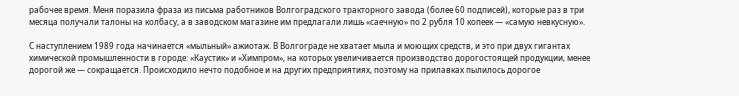рабочее время. Меня поразила фраза из письма работников Волгоградского тракторного завода (более 60 подписей), которые раз в три месяца получали талоны на колбасу, а в заводском магазине им предлагали лишь «саечную» по 2 рубля 10 копеек — «самую невкусную».

С наступлением 1989 года начинается «мыльный» ажиотаж. В Волгограде не хватает мыла и моющих средств, и это при двух гигантах химической промышленности в городе: «Каустик» и «Химпром», на которых увеличивается производство дорогостоящей продукции, менее дорогой же — сокращается. Происходило нечто подобное и на других предприятиях, поэтому на прилавках пылилось дорогое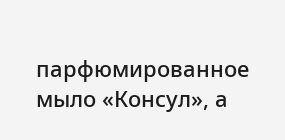парфюмированное мыло «Консул», а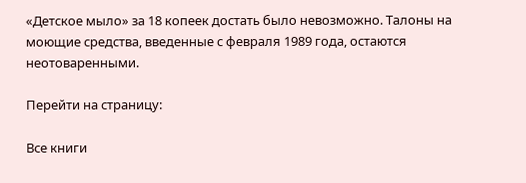«Детское мыло» за 18 копеек достать было невозможно. Талоны на моющие средства, введенные с февраля 1989 года, остаются неотоваренными.

Перейти на страницу:

Все книги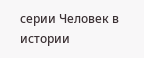серии Человек в истории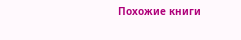Похожие книги